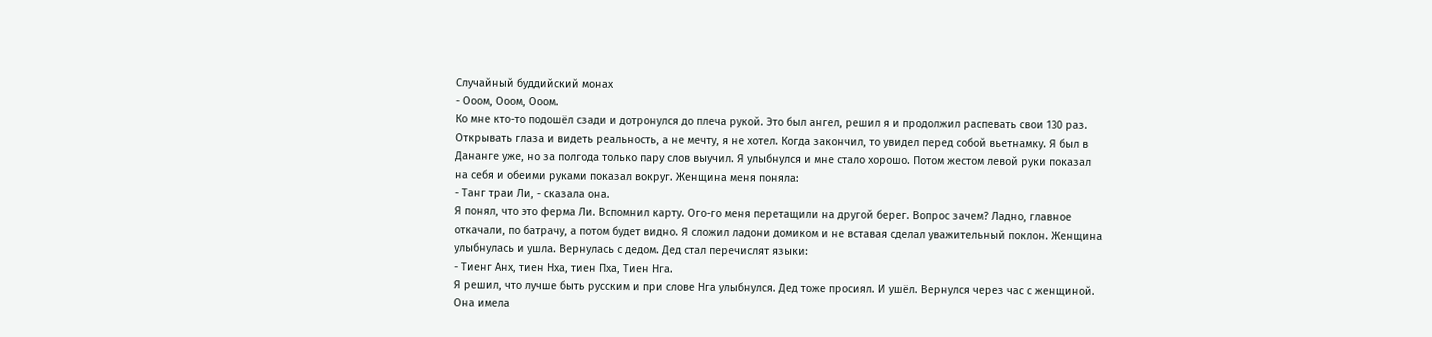Случайный буддийский монах
- Ооом, Ооом, Ооом.
Ко мне кто-то подошёл сзади и дотронулся до плеча рукой. Это был ангел, решил я и продолжил распевать свои 130 раз. Открывать глаза и видеть реальность, а не мечту, я не хотел. Когда закончил, то увидел перед собой вьетнамку. Я был в Дананге уже, но за полгода только пару слов выучил. Я улыбнулся и мне стало хорошо. Потом жестом левой руки показал на себя и обеими руками показал вокруг. Женщина меня поняла:
- Танг траи Ли, - сказала она.
Я понял, что это ферма Ли. Вспомнил карту. Ого-го меня перетащили на другой берег. Вопрос зачем? Ладно, главное откачали, по батрачу, а потом будет видно. Я сложил ладони домиком и не вставая сделал уважительный поклон. Женщина улыбнулась и ушла. Вернулась с дедом. Дед стал перечислят языки:
- Тиенг Анх, тиен Нха, тиен Пха, Тиен Нга.
Я решил, что лучше быть русским и при слове Нга улыбнулся. Дед тоже просиял. И ушёл. Вернулся через час с женщиной. Она имела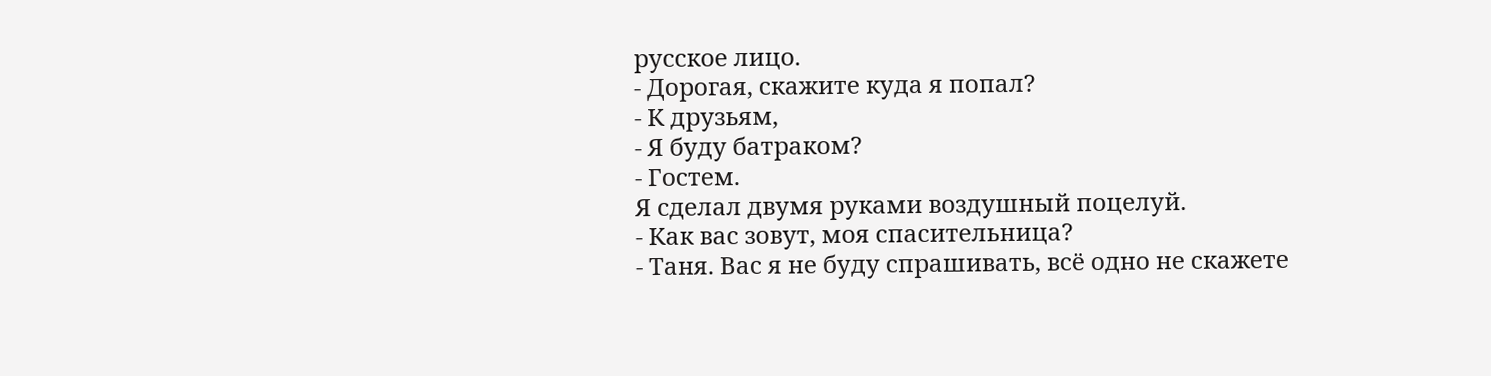русское лицо.
- Дорогая, скажите куда я попал?
- К друзьям,
- Я буду батраком?
- Гостем.
Я сделал двумя руками воздушный поцелуй.
- Как вас зовут, моя спасительница?
- Таня. Вас я не буду спрашивать, всё одно не скажете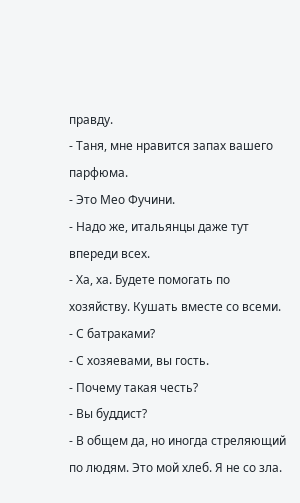правду.
- Таня, мне нравится запах вашего парфюма.
- Это Мео Фучини.
- Надо же, итальянцы даже тут впереди всех.
- Ха, ха. Будете помогать по хозяйству. Кушать вместе со всеми.
- С батраками?
- С хозяевами, вы гость.
- Почему такая честь?
- Вы буддист?
- В общем да, но иногда стреляющий по людям. Это мой хлеб. Я не со зла.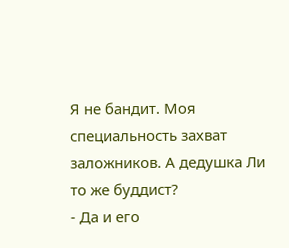Я не бандит. Моя специальность захват заложников. А дедушка Ли то же буддист?
- Да и его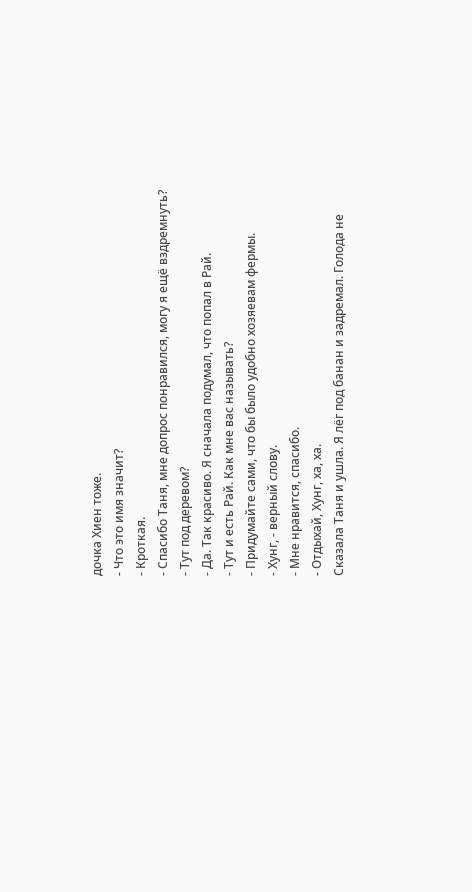дочка Хиен тоже.
- Что это имя значит?
- Кроткая.
- Спасибо Таня, мне допрос понравился, могу я ещё вздремнуть?
- Тут под деревом?
- Да. Так красиво. Я сначала подумал, что попал в Рай.
- Тут и есть Рай. Как мне вас называть?
- Придумайте сами, что бы было удобно хозяевам фермы.
- Хунг, - верный слову.
- Мне нравится, спасибо.
- Отдыхай, Хунг, ха, ха.
Сказала Таня и ушла. Я лёг под банан и задремал. Голода не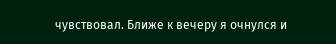чувствовал. Ближе к вечеру я очнулся и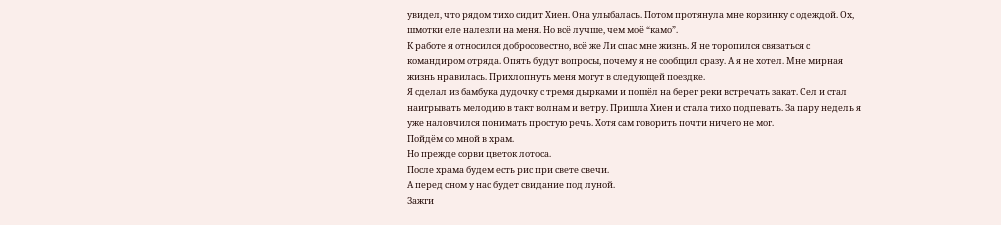увидел, что рядом тихо сидит Хиен. Она улыбалась. Потом протянула мне корзинку с одеждой. Ох, шмотки еле налезли на меня. Но всё лучше, чем моё “камо”.
К работе я относился добросовестно, всё же Ли спас мне жизнь. Я не торопился связаться с командиром отряда. Опять будут вопросы, почему я не сообщил сразу. А я не хотел. Мне мирная жизнь нравилась. Прихлопнуть меня могут в следующей поездке.
Я сделал из бамбука дудочку с тремя дырками и пошёл на берег реки встречать закат. Сел и стал наигрывать мелодию в такт волнам и ветру. Пришла Хиен и стала тихо подпевать. За пару недель я уже наловчился понимать простую речь. Хотя сам говорить почти ничего не мог.
Пойдём со мной в храм.
Но прежде сорви цветок лотоса.
После храма будем есть рис при свете свечи.
А перед сном у нас будет свидание под луной.
Зажги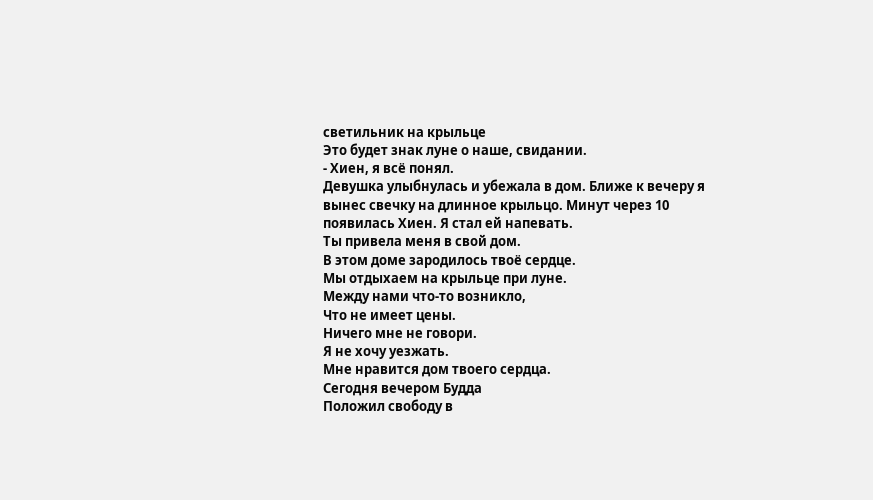светильник на крыльце
Это будет знак луне о наше, свидании.
- Хиен, я всё понял.
Девушка улыбнулась и убежала в дом. Ближе к вечеру я вынес свечку на длинное крыльцо. Минут через 10 появилась Хиен. Я стал ей напевать.
Ты привела меня в свой дом.
В этом доме зародилось твоё сердце.
Мы отдыхаем на крыльце при луне.
Между нами что-то возникло,
Что не имеет цены.
Ничего мне не говори.
Я не хочу уезжать.
Мне нравится дом твоего сердца.
Сегодня вечером Будда
Положил свободу в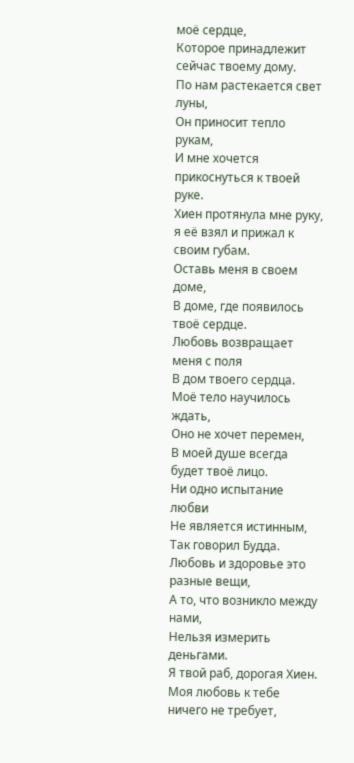моё сердце,
Которое принадлежит сейчас твоему дому.
По нам растекается свет луны,
Он приносит тепло рукам,
И мне хочется прикоснуться к твоей руке.
Хиен протянула мне руку, я её взял и прижал к своим губам.
Оставь меня в своем доме,
В доме, где появилось твоё сердце.
Любовь возвращает меня с поля
В дом твоего сердца.
Моё тело научилось ждать,
Оно не хочет перемен,
В моей душе всегда будет твоё лицо.
Ни одно испытание любви
Не является истинным,
Так говорил Будда.
Любовь и здоровье это разные вещи,
А то, что возникло между нами,
Нельзя измерить деньгами.
Я твой раб, дорогая Хиен.
Моя любовь к тебе ничего не требует,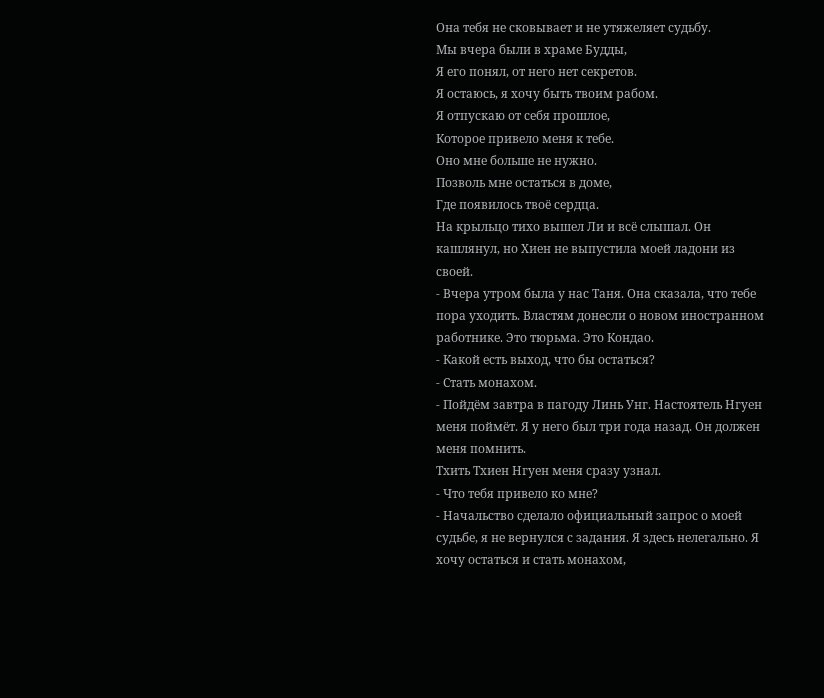Она тебя не сковывает и не утяжеляет судьбу.
Мы вчера были в храме Будды,
Я его понял, от него нет секретов.
Я остаюсь, я хочу быть твоим рабом.
Я отпускаю от себя прошлое,
Которое привело меня к тебе.
Оно мне больше не нужно.
Позволь мне остаться в доме,
Где появилось твоё сердца.
На крыльцо тихо вышел Ли и всё слышал. Он кашлянул, но Хиен не выпустила моей ладони из своей.
- Вчера утром была у нас Таня. Она сказала, что тебе пора уходить. Властям донесли о новом иностранном работнике. Это тюрьма. Это Кондао.
- Какой есть выход, что бы остаться?
- Стать монахом.
- Пойдём завтра в пагоду Линь Унг. Настоятель Нгуен меня поймёт. Я у него был три года назад. Он должен меня помнить.
Тхить Тхиен Нгуен меня сразу узнал.
- Что тебя привело ко мне?
- Начальство сделало официальный запрос о моей судьбе, я не вернулся с задания. Я здесь нелегально. Я хочу остаться и стать монахом,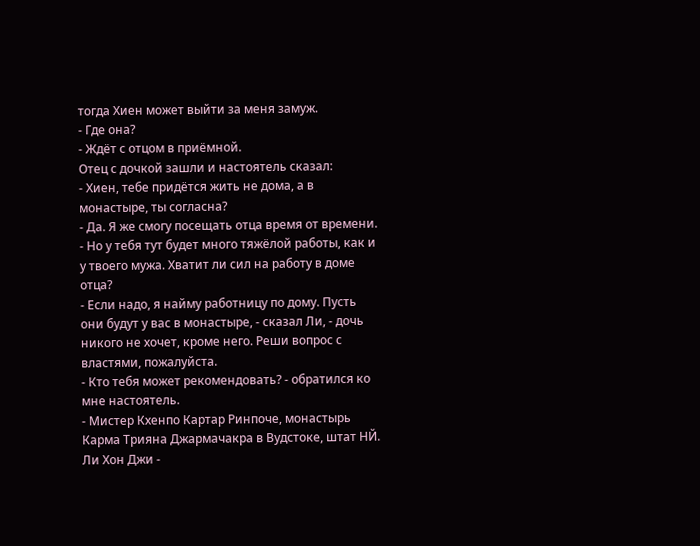тогда Хиен может выйти за меня замуж.
- Где она?
- Ждёт с отцом в приёмной.
Отец с дочкой зашли и настоятель сказал:
- Хиен, тебе придётся жить не дома, а в монастыре, ты согласна?
- Да. Я же смогу посещать отца время от времени.
- Но у тебя тут будет много тяжёлой работы, как и у твоего мужа. Хватит ли сил на работу в доме отца?
- Если надо, я найму работницу по дому. Пусть они будут у вас в монастыре, - сказал Ли, - дочь никого не хочет, кроме него. Реши вопрос с властями, пожалуйста.
- Кто тебя может рекомендовать? - обратился ко мне настоятель.
- Мистер Кхенпо Картар Ринпоче, монастырь Карма Трияна Джармачакра в Вудстоке, штат НЙ. Ли Хон Джи -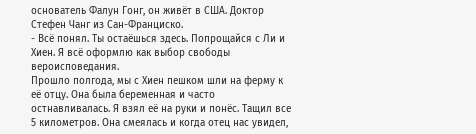основатель Фалун Гонг, он живёт в США. Доктор Стефен Чанг из Сан-Франциско.
- Всё понял. Ты остаёшься здесь. Попрощайся с Ли и Хиен. Я всё оформлю как выбор свободы вероисповедания.
Прошло полгода, мы с Хиен пешком шли на ферму к её отцу. Она была беременная и часто остнавливалась. Я взял её на руки и понёс. Тащил все 5 километров. Она смеялась и когда отец нас увидел,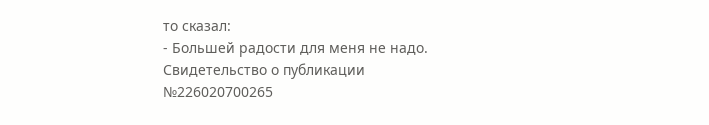то сказал:
- Большей радости для меня не надо.
Свидетельство о публикации №226020700265